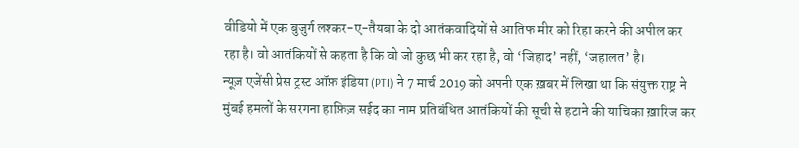वीडियो में एक बुजुर्ग लश्कर-ए-तैयबा के दो आतंकवादियों से आतिफ मीर को रिहा करने की अपील कर रहा है। वो आतंकियों से कहता है कि वो जो कुछ भी कर रहा है, वो ‘जिहाद’ नहीं, ‘जहालत’ है।
न्यूज़ एजेंसी प्रेस ट्रस्ट ऑफ़ इंडिया (PTI) ने 7 मार्च 2019 को अपनी एक ख़बर में लिखा था कि संयुक्त राष्ट्र ने मुंबई हमलों के सरगना हाफ़िज़ सईद का नाम प्रतिबंधित आतंकियों की सूची से हटाने की याचिका ख़ारिज कर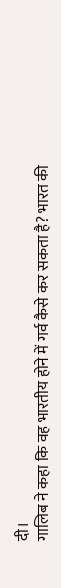दी।
गालिब ने कहा कि वह भारतीय होने में गर्व कैसे कर सकता है? भारत की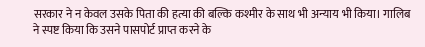सरकार ने न केवल उसके पिता की हत्या की बल्कि कश्मीर के साथ भी अन्याय भी किया। गालिब ने स्पष्ट किया कि उसने पासपोर्ट प्राप्त करने के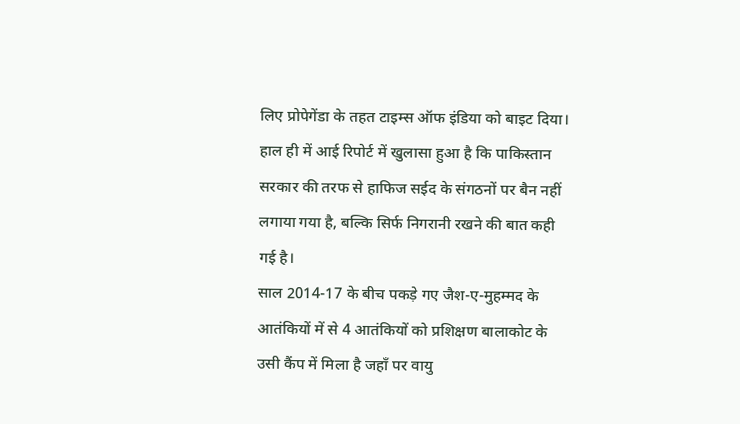लिए प्रोपेगेंडा के तहत टाइम्स ऑफ इंडिया को बाइट दिया।
हाल ही में आई रिपोर्ट में खुलासा हुआ है कि पाकिस्तान सरकार की तरफ से हाफिज सईद के संगठनों पर बैन नहीं लगाया गया है, बल्कि सिर्फ निगरानी रखने की बात कही गई है।
साल 2014-17 के बीच पकड़े गए जैश-ए-मुहम्मद के आतंकियों में से 4 आतंकियों को प्रशिक्षण बालाकोट के उसी कैंप में मिला है जहाँ पर वायु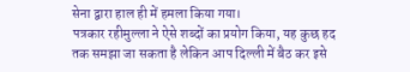सेना द्वारा हाल ही में हमला किया गया।
पत्रकार रहीमुल्ला ने ऐसे शब्दों का प्रयोग किया, यह कुछ हद तक समझा जा सकता है लेकिन आप दिल्ली में बैठ कर इसे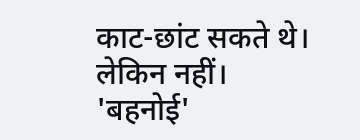काट-छांट सकते थे। लेकिन नहीं। 'बहनोई'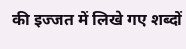की इज्जत में लिखे गए शब्दों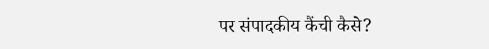पर संपादकीय कैंची कैसे?